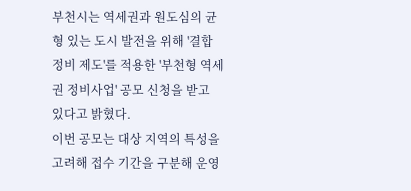부천시는 역세권과 원도심의 균형 있는 도시 발전을 위해 '결합정비 제도'를 적용한 '부천형 역세권 정비사업' 공모 신청을 받고 있다고 밝혔다.
이번 공모는 대상 지역의 특성을 고려해 접수 기간을 구분해 운영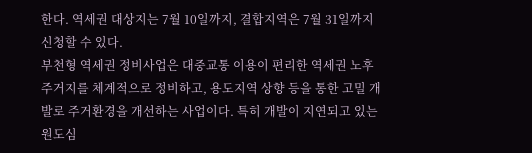한다. 역세권 대상지는 7월 10일까지, 결합지역은 7월 31일까지 신청할 수 있다.
부천형 역세권 정비사업은 대중교통 이용이 편리한 역세권 노후 주거지를 체계적으로 정비하고, 용도지역 상향 등을 통한 고밀 개발로 주거환경을 개선하는 사업이다. 특히 개발이 지연되고 있는 원도심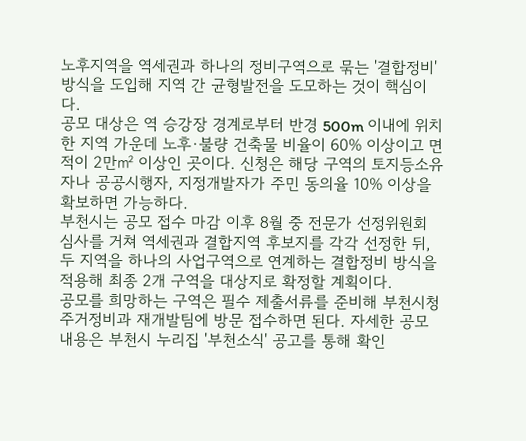노후지역을 역세권과 하나의 정비구역으로 묶는 '결합정비' 방식을 도입해 지역 간 균형발전을 도모하는 것이 핵심이다.
공모 대상은 역 승강장 경계로부터 반경 500m 이내에 위치한 지역 가운데 노후·불량 건축물 비율이 60% 이상이고 면적이 2만㎡ 이상인 곳이다. 신청은 해당 구역의 토지등소유자나 공공시행자, 지정개발자가 주민 동의율 10% 이상을 확보하면 가능하다.
부천시는 공모 접수 마감 이후 8월 중 전문가 선정위원회 심사를 거쳐 역세권과 결합지역 후보지를 각각 선정한 뒤, 두 지역을 하나의 사업구역으로 연계하는 결합정비 방식을 적용해 최종 2개 구역을 대상지로 확정할 계획이다.
공모를 희망하는 구역은 필수 제출서류를 준비해 부천시청 주거정비과 재개발팀에 방문 접수하면 된다. 자세한 공모 내용은 부천시 누리집 '부천소식' 공고를 통해 확인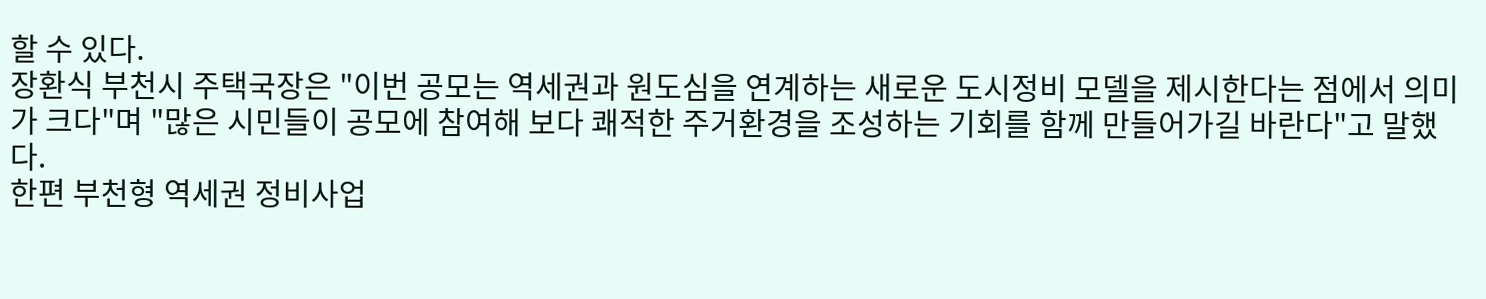할 수 있다.
장환식 부천시 주택국장은 "이번 공모는 역세권과 원도심을 연계하는 새로운 도시정비 모델을 제시한다는 점에서 의미가 크다"며 "많은 시민들이 공모에 참여해 보다 쾌적한 주거환경을 조성하는 기회를 함께 만들어가길 바란다"고 말했다.
한편 부천형 역세권 정비사업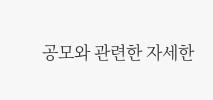공모와 관련한 자세한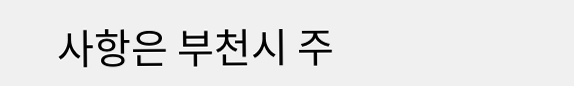사항은 부천시 주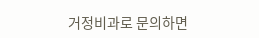거정비과로 문의하면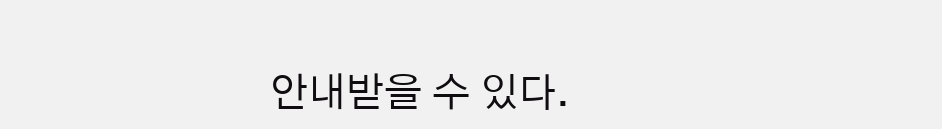안내받을 수 있다.